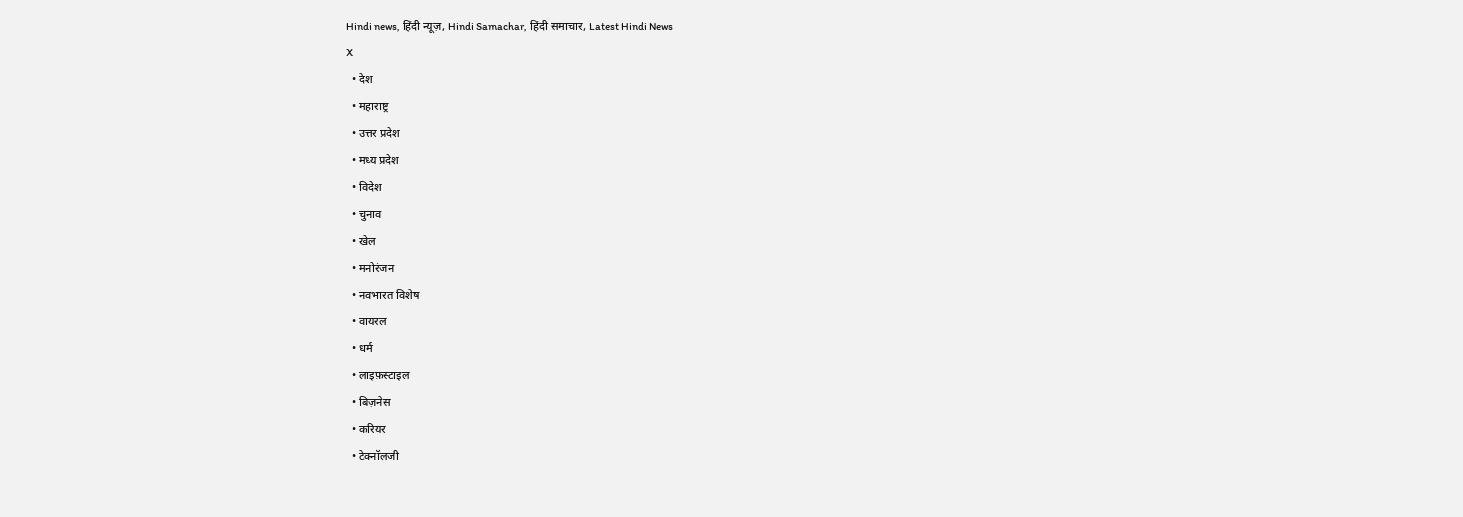Hindi news, हिंदी न्यूज़, Hindi Samachar, हिंदी समाचार, Latest Hindi News
X
  • देश
  • महाराष्ट्र
  • उत्तर प्रदेश
  • मध्य प्रदेश
  • विदेश
  • चुनाव
  • खेल
  • मनोरंजन
  • नवभारत विशेष
  • वायरल
  • धर्म
  • लाइफ़स्टाइल
  • बिज़नेस
  • करियर
  • टेक्नॉलजी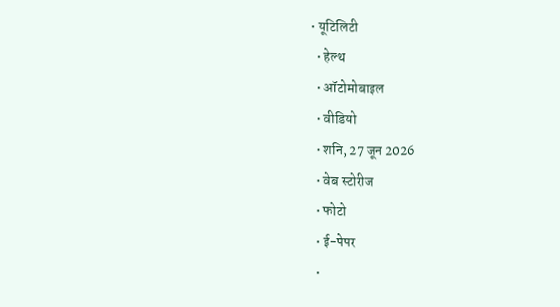• यूटिलिटी
  • हेल्थ
  • ऑटोमोबाइल
  • वीडियो
  • शनि, 27 जून 2026
  • वेब स्टोरीज
  • फोटो
  • ई-पेपर
  •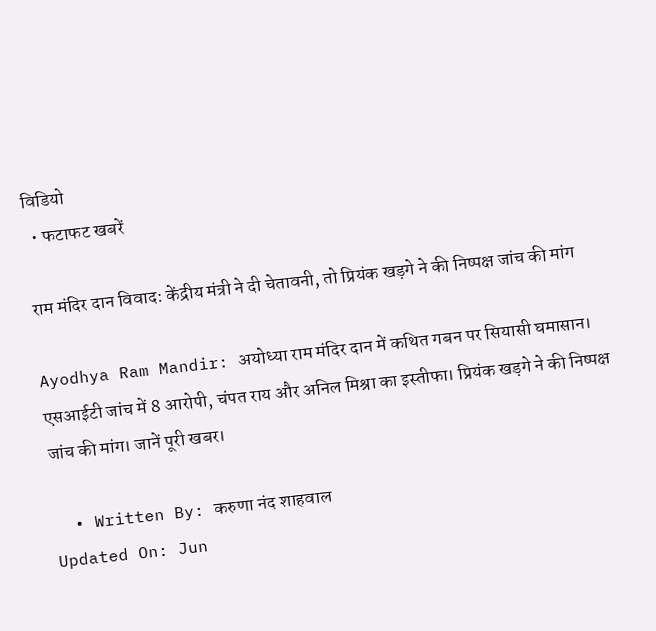विडियो
  • फटाफट खबरें

राम मंदिर दान विवाद: केंद्रीय मंत्री ने दी चेतावनी, तो प्रियंक खड़गे ने की निष्पक्ष जांच की मांग

Ayodhya Ram Mandir: अयोध्या राम मंदिर दान में कथित गबन पर सियासी घमासान। एसआईटी जांच में 8 आरोपी, चंपत राय और अनिल मिश्रा का इस्तीफा। प्रियंक खड़गे ने की निष्पक्ष जांच की मांग। जानें पूरी खबर।

  • Written By: करुणा नंद शाहवाल
Updated On: Jun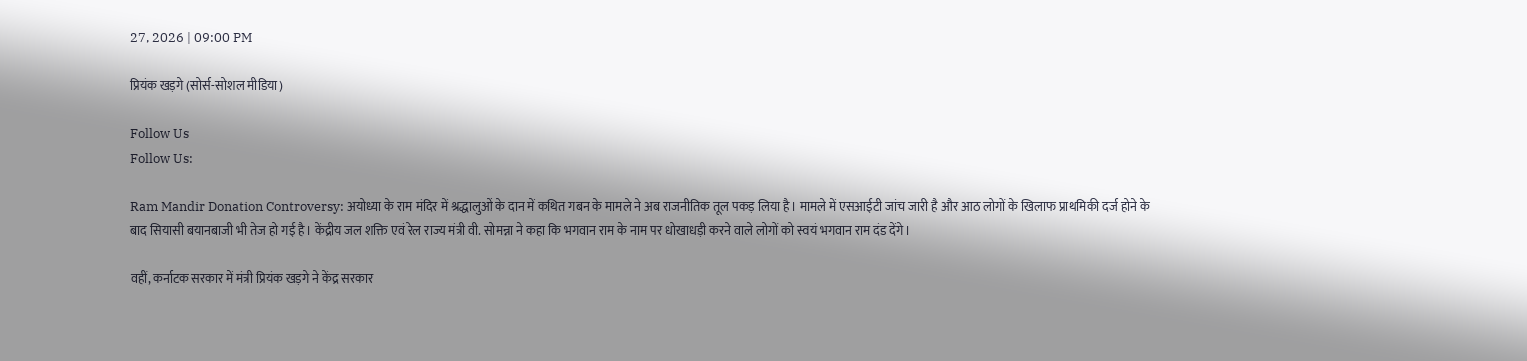27, 2026 | 09:00 PM

प्रियंक खड़गे (सोर्स-सोशल मीडिया)

Follow Us
Follow Us:

Ram Mandir Donation Controversy: अयोध्या के राम मंदिर में श्रद्धालुओं के दान में कथित गबन के मामले ने अब राजनीतिक तूल पकड़ लिया है। मामले में एसआईटी जांच जारी है और आठ लोगों के खिलाफ प्राथमिकी दर्ज होने के बाद सियासी बयानबाजी भी तेज हो गई है। केंद्रीय जल शक्ति एवं रेल राज्य मंत्री वी. सोमन्ना ने कहा कि भगवान राम के नाम पर धोखाधड़ी करने वाले लोगों को स्वयं भगवान राम दंड देंगे।

वहीं, कर्नाटक सरकार में मंत्री प्रियंक खड़गे ने केंद्र सरकार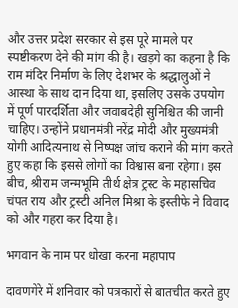और उत्तर प्रदेश सरकार से इस पूरे मामले पर स्पष्टीकरण देने की मांग की है। खड़गे का कहना है कि राम मंदिर निर्माण के लिए देशभर के श्रद्धालुओं ने आस्था के साथ दान दिया था, इसलिए उसके उपयोग में पूर्ण पारदर्शिता और जवाबदेही सुनिश्चित की जानी चाहिए। उन्होंने प्रधानमंत्री नरेंद्र मोदी और मुख्यमंत्री योगी आदित्यनाथ से निष्पक्ष जांच कराने की मांग करते हुए कहा कि इससे लोगों का विश्वास बना रहेगा। इस बीच, श्रीराम जन्मभूमि तीर्थ क्षेत्र ट्रस्ट के महासचिव चंपत राय और ट्रस्टी अनिल मिश्रा के इस्तीफे ने विवाद को और गहरा कर दिया है।

भगवान के नाम पर धोखा करना महापाप

दावणगेरे में शनिवार को पत्रकारों से बातचीत करते हुए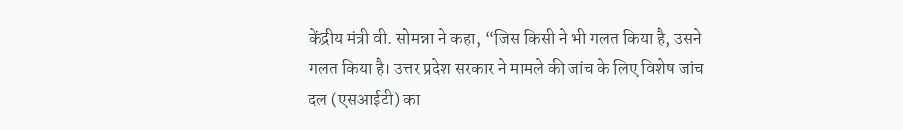केंद्रीय मंत्री वी. सोमन्ना ने कहा, “जिस किसी ने भी गलत किया है, उसने गलत किया है। उत्तर प्रदेश सरकार ने मामले की जांच के लिए विशेष जांच दल (एसआईटी) का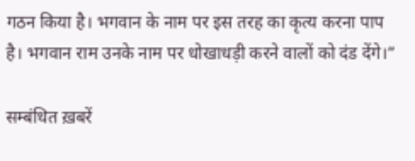गठन किया है। भगवान के नाम पर इस तरह का कृत्य करना पाप है। भगवान राम उनके नाम पर धोखाधड़ी करने वालों को दंड देंगे।”

सम्बंधित ख़बरें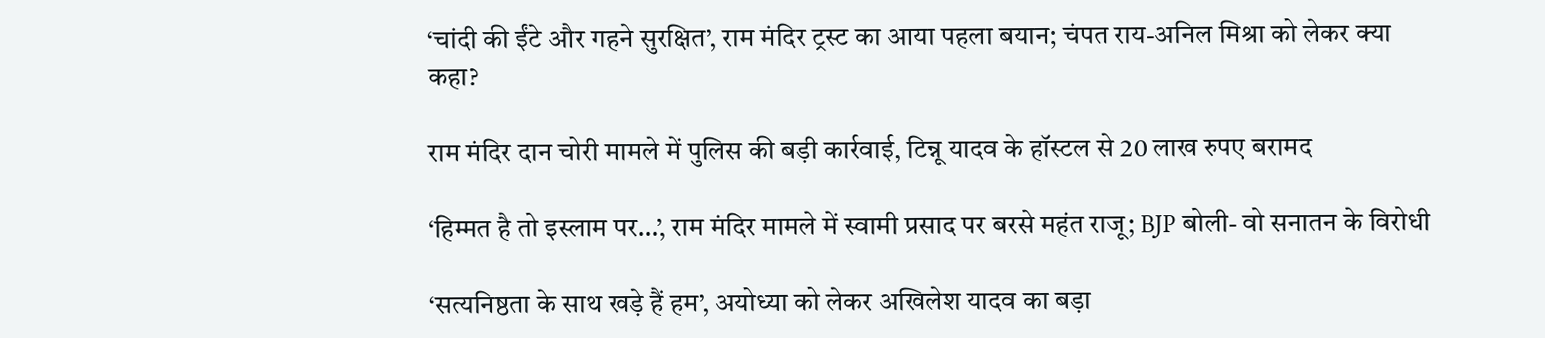‘चांदी की ईंटे और गहने सुरक्षित’, राम मंदिर ट्रस्ट का आया पहला बयान; चंपत राय-अनिल मिश्रा को लेकर क्या कहा?

राम मंदिर दान चोरी मामले में पुलिस की बड़ी कार्रवाई, टिन्नू यादव के हॉस्टल से 20 लाख रुपए बरामद

‘हिम्मत है तो इस्लाम पर…’, राम मंदिर मामले में स्वामी प्रसाद पर बरसे महंत राजू; BJP बोली- वो सनातन के विरोधी

‘सत्यनिष्ठता के साथ खड़े हैं हम’, अयोध्या को लेकर अखिलेश यादव का बड़ा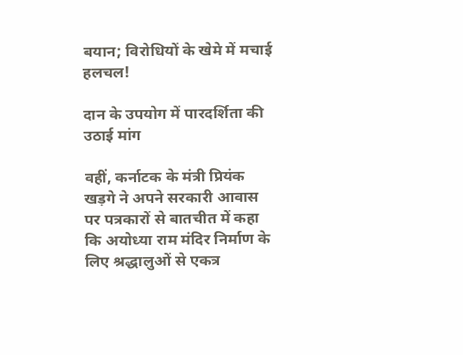बयान; विरोधियों के खेमे में मचाई हलचल!

दान के उपयोग में पारदर्शिता की उठाई मांग

वहीं, कर्नाटक के मंत्री प्रियंक खड़गे ने अपने सरकारी आवास पर पत्रकारों से बातचीत में कहा कि अयोध्या राम मंदिर निर्माण के लिए श्रद्धालुओं से एकत्र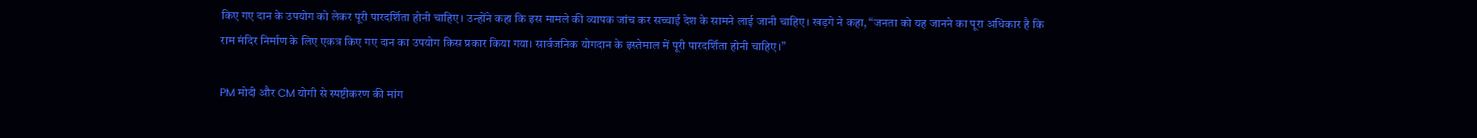किए गए दान के उपयोग को लेकर पूरी पारदर्शिता होनी चाहिए। उन्होंने कहा कि इस मामले की व्यापक जांच कर सच्चाई देश के सामने लाई जानी चाहिए। खड़गे ने कहा, “जनता को यह जानने का पूरा अधिकार है कि राम मंदिर निर्माण के लिए एकत्र किए गए दान का उपयोग किस प्रकार किया गया। सार्वजनिक योगदान के इस्तेमाल में पूरी पारदर्शिता होनी चाहिए।”

PM मोदी और CM योगी से स्पष्टीकरण की मांग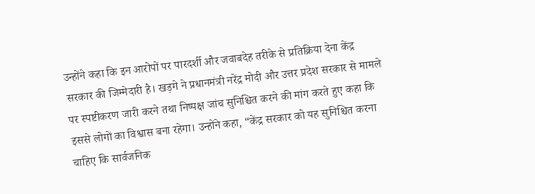उन्होंने कहा कि इन आरोपों पर पारदर्शी और जवाबदेह तरीके से प्रतिक्रिया देना केंद्र सरकार की जिम्मेदारी है। खड़गे ने प्रधानमंत्री नरेंद्र मोदी और उत्तर प्रदेश सरकार से मामले पर स्पष्टीकरण जारी करने तथा निष्पक्ष जांच सुनिश्चित करने की मांग करते हुए कहा कि इससे लोगों का विश्वास बना रहेगा। उन्होंने कहा, “केंद्र सरकार को यह सुनिश्चित करना चाहिए कि सार्वजनिक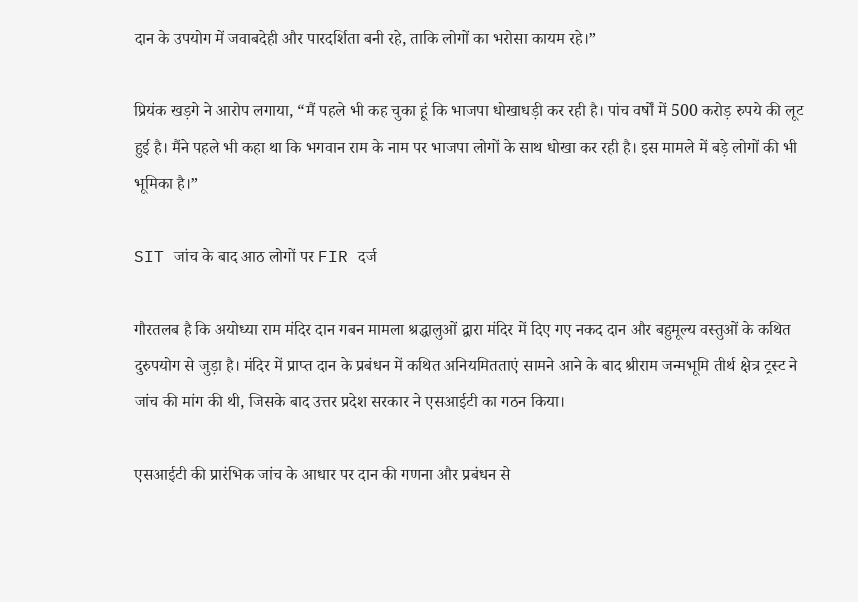दान के उपयोग में जवाबदेही और पारदर्शिता बनी रहे, ताकि लोगों का भरोसा कायम रहे।”

प्रियंक खड़गे ने आरोप लगाया, “मैं पहले भी कह चुका हूं कि भाजपा धोखाधड़ी कर रही है। पांच वर्षों में 500 करोड़ रुपये की लूट हुई है। मैंने पहले भी कहा था कि भगवान राम के नाम पर भाजपा लोगों के साथ धोखा कर रही है। इस मामले में बड़े लोगों की भी भूमिका है।”

SIT जांच के बाद आठ लोगों पर FIR दर्ज

गौरतलब है कि अयोध्या राम मंदिर दान गबन मामला श्रद्धालुओं द्वारा मंदिर में दिए गए नकद दान और बहुमूल्य वस्तुओं के कथित दुरुपयोग से जुड़ा है। मंदिर में प्राप्त दान के प्रबंधन में कथित अनियमितताएं सामने आने के बाद श्रीराम जन्मभूमि तीर्थ क्षेत्र ट्रस्ट ने जांच की मांग की थी, जिसके बाद उत्तर प्रदेश सरकार ने एसआईटी का गठन किया।

एसआईटी की प्रारंभिक जांच के आधार पर दान की गणना और प्रबंधन से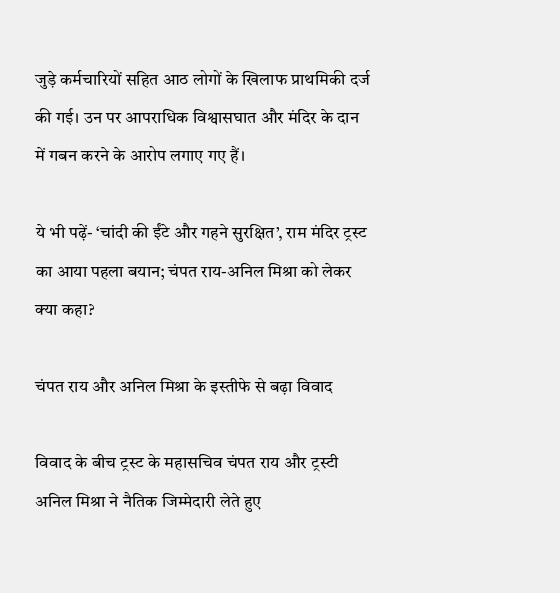जुड़े कर्मचारियों सहित आठ लोगों के खिलाफ प्राथमिकी दर्ज की गई। उन पर आपराधिक विश्वासघात और मंदिर के दान में गबन करने के आरोप लगाए गए हैं।

ये भी पढ़ें- ‘चांदी की ईंटे और गहने सुरक्षित’, राम मंदिर ट्रस्ट का आया पहला बयान; चंपत राय-अनिल मिश्रा को लेकर क्या कहा?

चंपत राय और अनिल मिश्रा के इस्तीफे से बढ़ा विवाद

विवाद के बीच ट्रस्ट के महासचिव चंपत राय और ट्रस्टी अनिल मिश्रा ने नैतिक जिम्मेदारी लेते हुए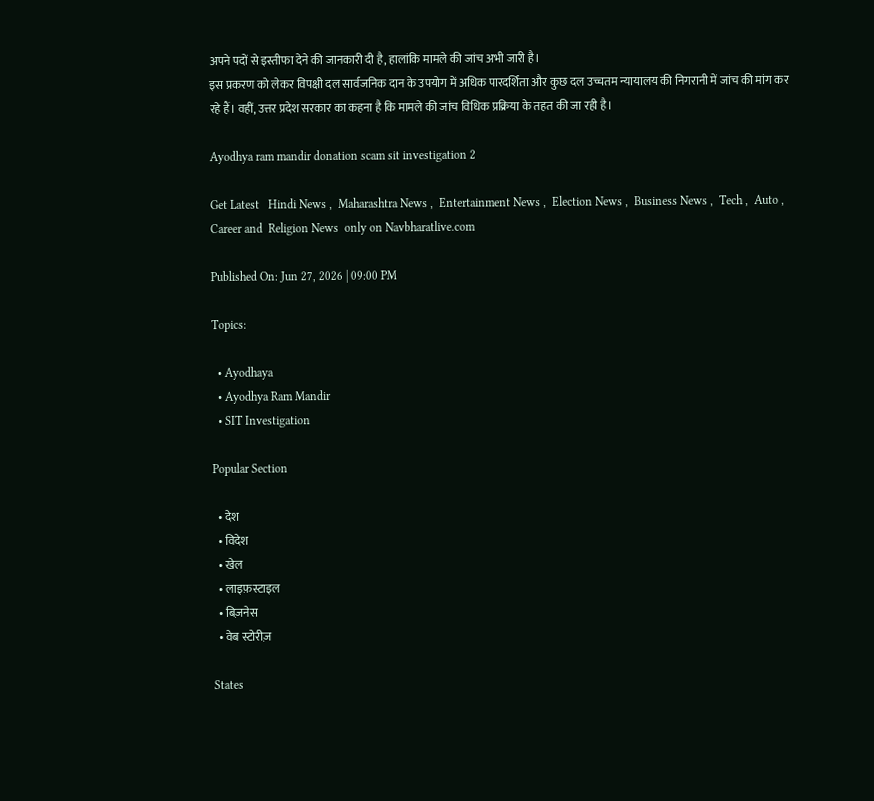अपने पदों से इस्तीफा देने की जानकारी दी है, हालांकि मामले की जांच अभी जारी है।
इस प्रकरण को लेकर विपक्षी दल सार्वजनिक दान के उपयोग में अधिक पारदर्शिता और कुछ दल उच्चतम न्यायालय की निगरानी में जांच की मांग कर रहे हैं। वहीं, उत्तर प्रदेश सरकार का कहना है कि मामले की जांच विधिक प्रक्रिया के तहत की जा रही है।

Ayodhya ram mandir donation scam sit investigation 2

Get Latest   Hindi News ,  Maharashtra News ,  Entertainment News ,  Election News ,  Business News ,  Tech ,  Auto ,  Career and  Religion News  only on Navbharatlive.com

Published On: Jun 27, 2026 | 09:00 PM

Topics:

  • Ayodhaya
  • Ayodhya Ram Mandir
  • SIT Investigation

Popular Section

  • देश
  • विदेश
  • खेल
  • लाइफ़स्टाइल
  • बिज़नेस
  • वेब स्टोरीज़

States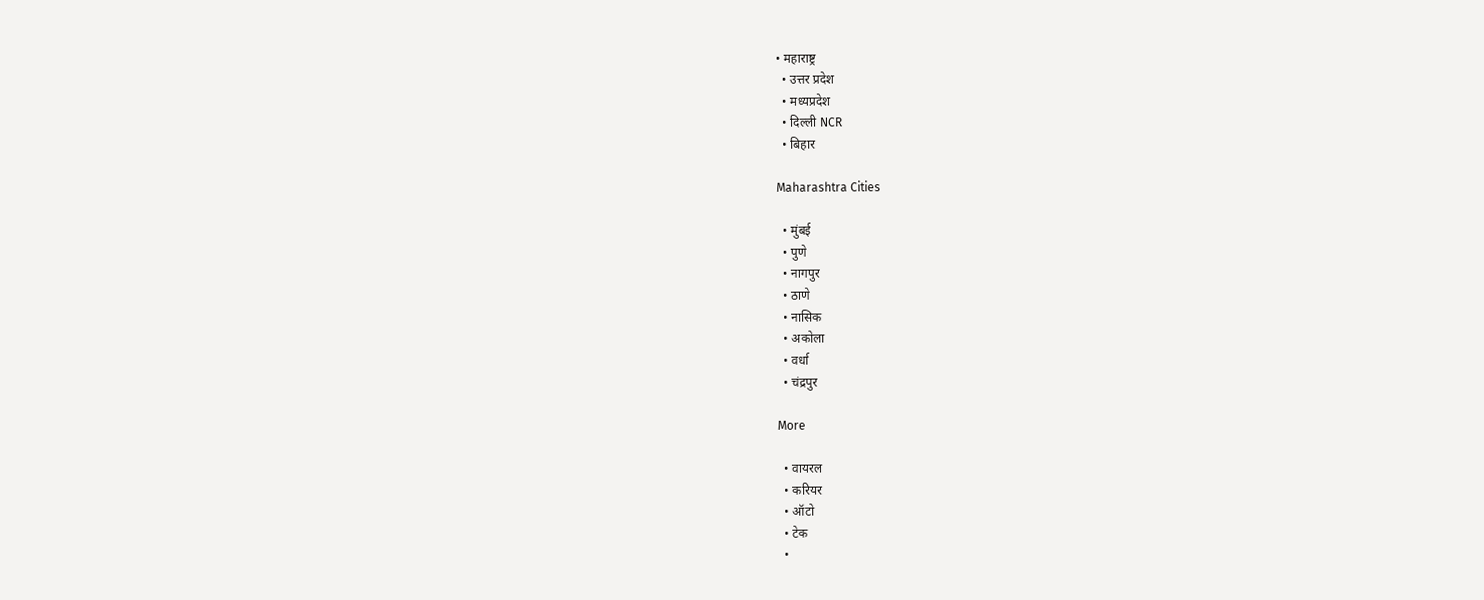• महाराष्ट्र
  • उत्तर प्रदेश
  • मध्यप्रदेश
  • दिल्ली NCR
  • बिहार

Maharashtra Cities

  • मुंबई
  • पुणे
  • नागपुर
  • ठाणे
  • नासिक
  • अकोला
  • वर्धा
  • चंद्रपुर

More

  • वायरल
  • करियर
  • ऑटो
  • टेक
  •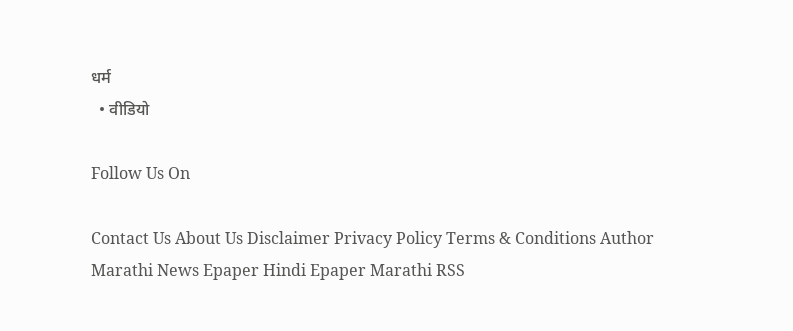धर्म
  • वीडियो

Follow Us On

Contact Us About Us Disclaimer Privacy Policy Terms & Conditions Author
Marathi News Epaper Hindi Epaper Marathi RSS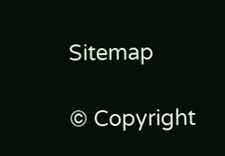Sitemap

© Copyright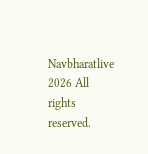Navbharatlive 2026 All rights reserved.